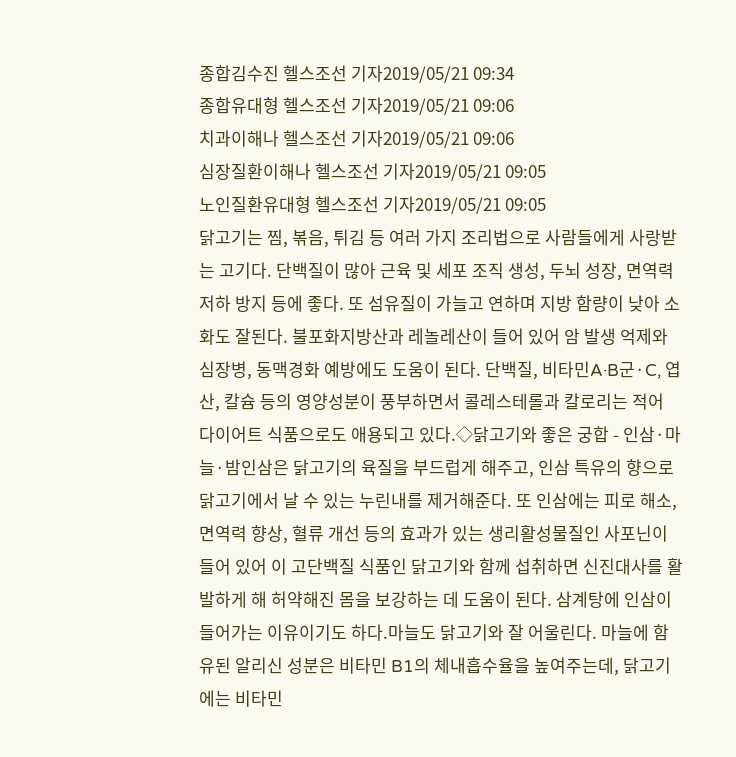종합김수진 헬스조선 기자2019/05/21 09:34
종합유대형 헬스조선 기자2019/05/21 09:06
치과이해나 헬스조선 기자2019/05/21 09:06
심장질환이해나 헬스조선 기자2019/05/21 09:05
노인질환유대형 헬스조선 기자2019/05/21 09:05
닭고기는 찜, 볶음, 튀김 등 여러 가지 조리법으로 사람들에게 사랑받는 고기다. 단백질이 많아 근육 및 세포 조직 생성, 두뇌 성장, 면역력 저하 방지 등에 좋다. 또 섬유질이 가늘고 연하며 지방 함량이 낮아 소화도 잘된다. 불포화지방산과 레놀레산이 들어 있어 암 발생 억제와 심장병, 동맥경화 예방에도 도움이 된다. 단백질, 비타민A·B군·C, 엽산, 칼슘 등의 영양성분이 풍부하면서 콜레스테롤과 칼로리는 적어 다이어트 식품으로도 애용되고 있다.◇닭고기와 좋은 궁합 - 인삼·마늘·밤인삼은 닭고기의 육질을 부드럽게 해주고, 인삼 특유의 향으로 닭고기에서 날 수 있는 누린내를 제거해준다. 또 인삼에는 피로 해소, 면역력 향상, 혈류 개선 등의 효과가 있는 생리활성물질인 사포닌이 들어 있어 이 고단백질 식품인 닭고기와 함께 섭취하면 신진대사를 활발하게 해 허약해진 몸을 보강하는 데 도움이 된다. 삼계탕에 인삼이 들어가는 이유이기도 하다.마늘도 닭고기와 잘 어울린다. 마늘에 함유된 알리신 성분은 비타민 B1의 체내흡수율을 높여주는데, 닭고기에는 비타민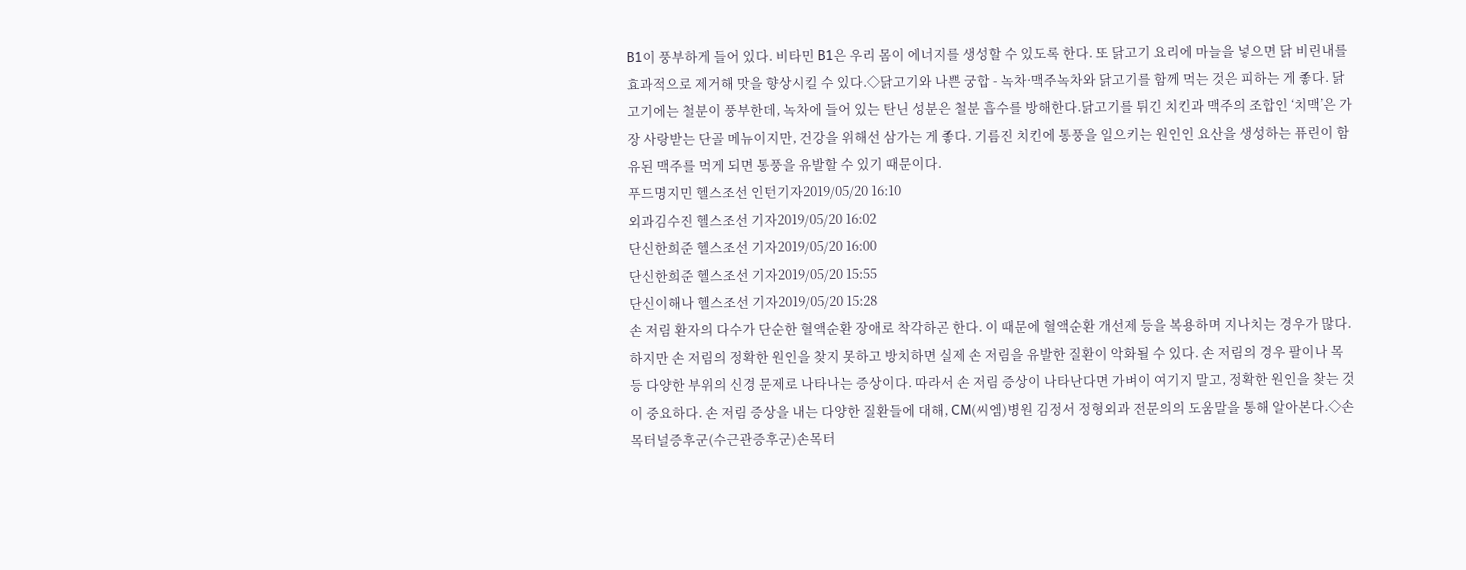B1이 풍부하게 들어 있다. 비타민 B1은 우리 몸이 에너지를 생성할 수 있도록 한다. 또 닭고기 요리에 마늘을 넣으면 닭 비린내를 효과적으로 제거해 맛을 향상시킬 수 있다.◇닭고기와 나쁜 궁합 - 녹차·맥주녹차와 닭고기를 함께 먹는 것은 피하는 게 좋다. 닭고기에는 철분이 풍부한데, 녹차에 들어 있는 탄닌 성분은 철분 흡수를 방해한다.닭고기를 튀긴 치킨과 맥주의 조합인 ‘치맥’은 가장 사랑받는 단골 메뉴이지만, 건강을 위해선 삼가는 게 좋다. 기름진 치킨에 통풍을 일으키는 원인인 요산을 생성하는 퓨린이 함유된 맥주를 먹게 되면 통풍을 유발할 수 있기 때문이다.
푸드명지민 헬스조선 인턴기자2019/05/20 16:10
외과김수진 헬스조선 기자2019/05/20 16:02
단신한희준 헬스조선 기자2019/05/20 16:00
단신한희준 헬스조선 기자2019/05/20 15:55
단신이해나 헬스조선 기자2019/05/20 15:28
손 저림 환자의 다수가 단순한 혈액순환 장애로 착각하곤 한다. 이 때문에 혈액순환 개선제 등을 복용하며 지나치는 경우가 많다. 하지만 손 저림의 정확한 원인을 찾지 못하고 방치하면 실제 손 저림을 유발한 질환이 악화될 수 있다. 손 저림의 경우 팔이나 목 등 다양한 부위의 신경 문제로 나타나는 증상이다. 따라서 손 저림 증상이 나타난다면 가벼이 여기지 말고, 정확한 원인을 찾는 것이 중요하다. 손 저림 증상을 내는 다양한 질환들에 대해, CM(씨엠)병원 김정서 정형외과 전문의의 도움말을 통해 알아본다.◇손목터널증후군(수근관증후군)손목터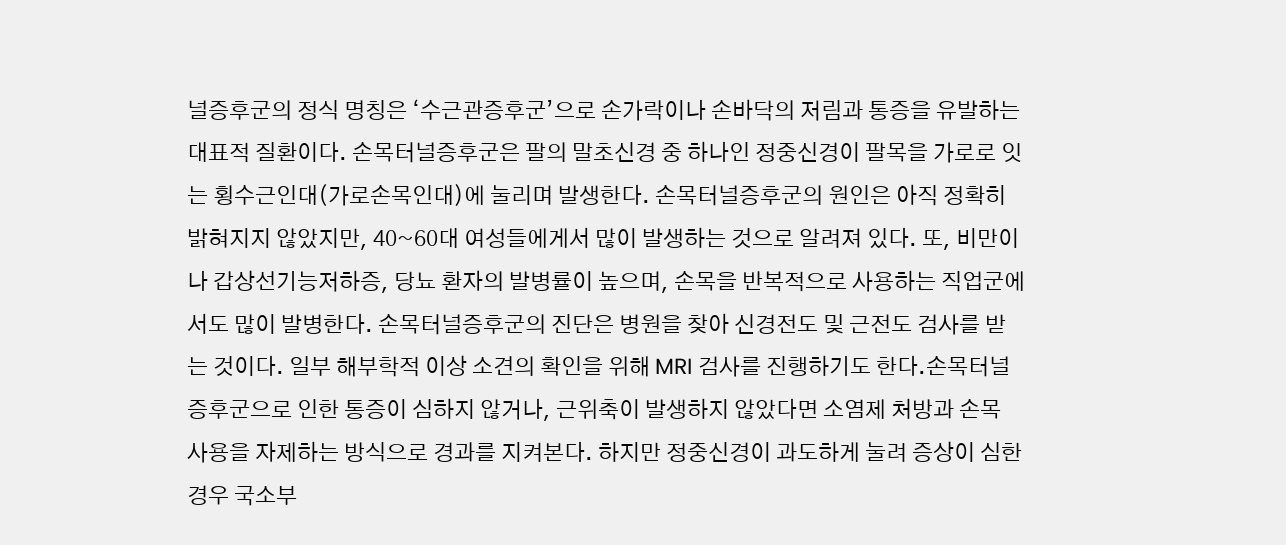널증후군의 정식 명칭은 ‘수근관증후군’으로 손가락이나 손바닥의 저림과 통증을 유발하는 대표적 질환이다. 손목터널증후군은 팔의 말초신경 중 하나인 정중신경이 팔목을 가로로 잇는 횡수근인대(가로손목인대)에 눌리며 발생한다. 손목터널증후군의 원인은 아직 정확히 밝혀지지 않았지만, 40~60대 여성들에게서 많이 발생하는 것으로 알려져 있다. 또, 비만이나 갑상선기능저하증, 당뇨 환자의 발병률이 높으며, 손목을 반복적으로 사용하는 직업군에서도 많이 발병한다. 손목터널증후군의 진단은 병원을 찾아 신경전도 및 근전도 검사를 받는 것이다. 일부 해부학적 이상 소견의 확인을 위해 MRI 검사를 진행하기도 한다.손목터널증후군으로 인한 통증이 심하지 않거나, 근위축이 발생하지 않았다면 소염제 처방과 손목 사용을 자제하는 방식으로 경과를 지켜본다. 하지만 정중신경이 과도하게 눌려 증상이 심한 경우 국소부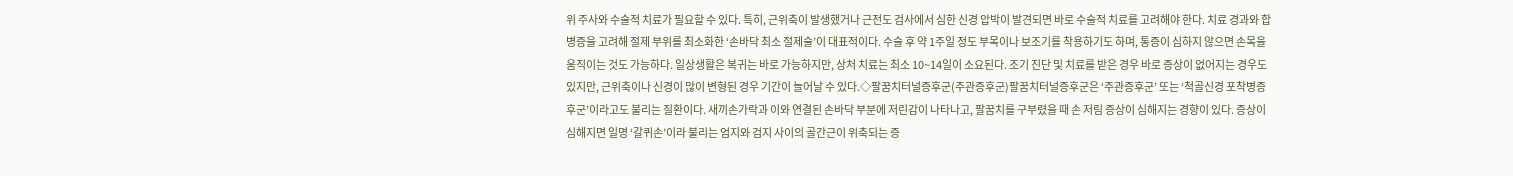위 주사와 수술적 치료가 필요할 수 있다. 특히, 근위축이 발생했거나 근전도 검사에서 심한 신경 압박이 발견되면 바로 수술적 치료를 고려해야 한다. 치료 경과와 합병증을 고려해 절제 부위를 최소화한 ‘손바닥 최소 절제술’이 대표적이다. 수술 후 약 1주일 정도 부목이나 보조기를 착용하기도 하며, 통증이 심하지 않으면 손목을 움직이는 것도 가능하다. 일상생활은 복귀는 바로 가능하지만, 상처 치료는 최소 10~14일이 소요된다. 조기 진단 및 치료를 받은 경우 바로 증상이 없어지는 경우도 있지만, 근위축이나 신경이 많이 변형된 경우 기간이 늘어날 수 있다.◇팔꿈치터널증후군(주관증후군)팔꿈치터널증후군은 ‘주관증후군’ 또는 ‘척골신경 포착병증후군’이라고도 불리는 질환이다. 새끼손가락과 이와 연결된 손바닥 부분에 저린감이 나타나고, 팔꿈치를 구부렸을 때 손 저림 증상이 심해지는 경향이 있다. 증상이 심해지면 일명 ‘갈퀴손’이라 불리는 엄지와 검지 사이의 골간근이 위축되는 증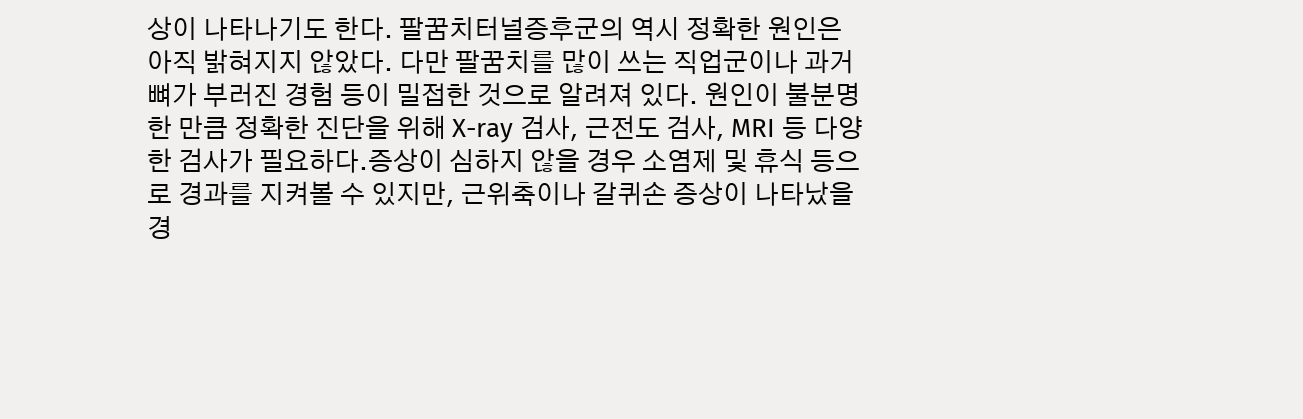상이 나타나기도 한다. 팔꿈치터널증후군의 역시 정확한 원인은 아직 밝혀지지 않았다. 다만 팔꿈치를 많이 쓰는 직업군이나 과거 뼈가 부러진 경험 등이 밀접한 것으로 알려져 있다. 원인이 불분명한 만큼 정확한 진단을 위해 X-ray 검사, 근전도 검사, MRI 등 다양한 검사가 필요하다.증상이 심하지 않을 경우 소염제 및 휴식 등으로 경과를 지켜볼 수 있지만, 근위축이나 갈퀴손 증상이 나타났을 경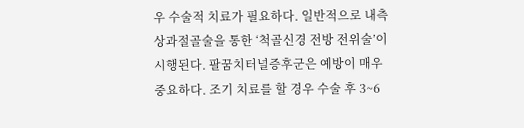우 수술적 치료가 필요하다. 일반적으로 내측 상과절골술을 통한 ‘척골신경 전방 전위술’이 시행된다. 팔꿈치터널증후군은 예방이 매우 중요하다. 조기 치료를 할 경우 수술 후 3~6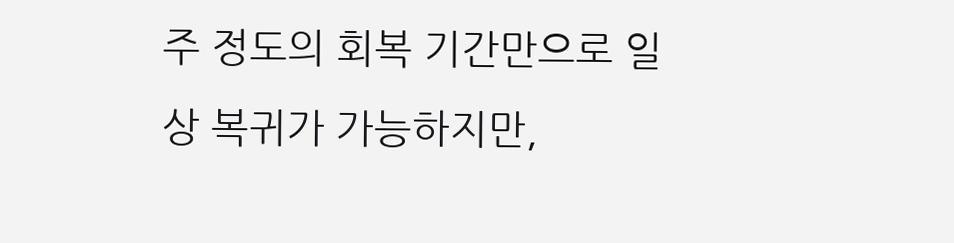주 정도의 회복 기간만으로 일상 복귀가 가능하지만,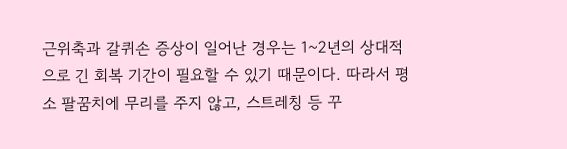근위축과 갈퀴손 증상이 일어난 경우는 1~2년의 상대적으로 긴 회복 기간이 필요할 수 있기 때문이다. 따라서 평소 팔꿈치에 무리를 주지 않고, 스트레칭 등 꾸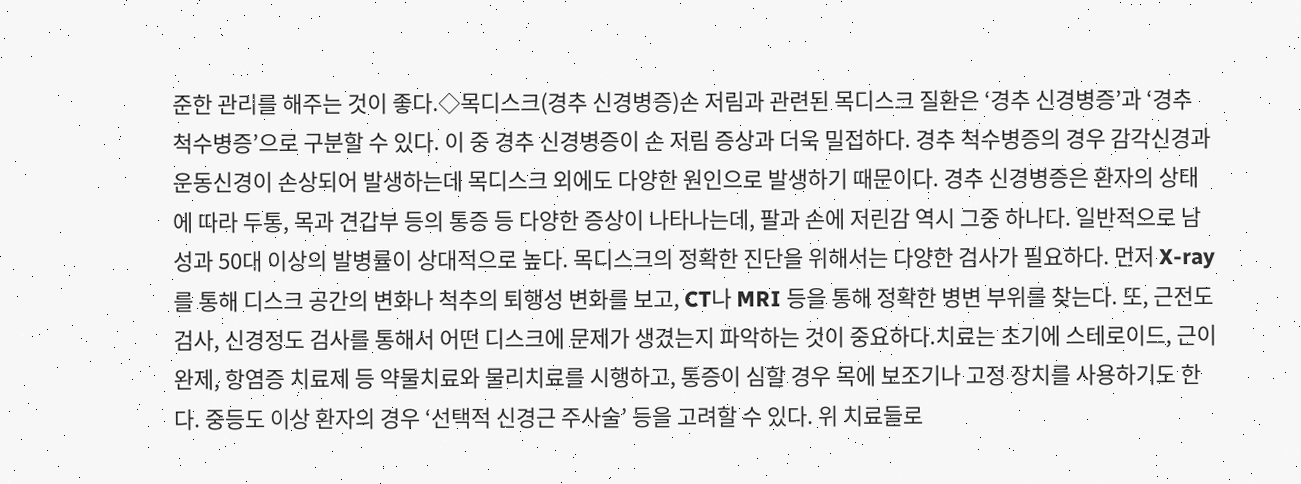준한 관리를 해주는 것이 좋다.◇목디스크(경추 신경병증)손 저림과 관련된 목디스크 질환은 ‘경추 신경병증’과 ‘경추 척수병증’으로 구분할 수 있다. 이 중 경추 신경병증이 손 저림 증상과 더욱 밀접하다. 경추 척수병증의 경우 감각신경과 운동신경이 손상되어 발생하는데 목디스크 외에도 다양한 원인으로 발생하기 때문이다. 경추 신경병증은 환자의 상태에 따라 두통, 목과 견갑부 등의 통증 등 다양한 증상이 나타나는데, 팔과 손에 저린감 역시 그중 하나다. 일반적으로 남성과 50대 이상의 발병률이 상대적으로 높다. 목디스크의 정확한 진단을 위해서는 다양한 검사가 필요하다. 먼저 X-ray를 통해 디스크 공간의 변화나 척추의 퇴행성 변화를 보고, CT나 MRI 등을 통해 정확한 병변 부위를 찾는다. 또, 근전도 검사, 신경정도 검사를 통해서 어떤 디스크에 문제가 생겼는지 파악하는 것이 중요하다.치료는 초기에 스테로이드, 근이완제, 항염증 치료제 등 약물치료와 물리치료를 시행하고, 통증이 심할 경우 목에 보조기나 고정 장치를 사용하기도 한다. 중등도 이상 환자의 경우 ‘선택적 신경근 주사술’ 등을 고려할 수 있다. 위 치료들로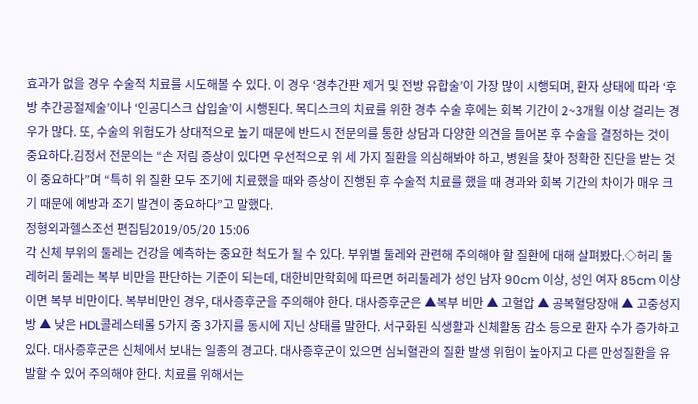효과가 없을 경우 수술적 치료를 시도해볼 수 있다. 이 경우 ‘경추간판 제거 및 전방 유합술’이 가장 많이 시행되며, 환자 상태에 따라 ‘후방 추간공절제술’이나 ‘인공디스크 삽입술’이 시행된다. 목디스크의 치료를 위한 경추 수술 후에는 회복 기간이 2~3개월 이상 걸리는 경우가 많다. 또, 수술의 위험도가 상대적으로 높기 때문에 반드시 전문의를 통한 상담과 다양한 의견을 들어본 후 수술을 결정하는 것이 중요하다.김정서 전문의는 “손 저림 증상이 있다면 우선적으로 위 세 가지 질환을 의심해봐야 하고, 병원을 찾아 정확한 진단을 받는 것이 중요하다”며 “특히 위 질환 모두 조기에 치료했을 때와 증상이 진행된 후 수술적 치료를 했을 때 경과와 회복 기간의 차이가 매우 크기 때문에 예방과 조기 발견이 중요하다”고 말했다.
정형외과헬스조선 편집팀2019/05/20 15:06
각 신체 부위의 둘레는 건강을 예측하는 중요한 척도가 될 수 있다. 부위별 둘레와 관련해 주의해야 할 질환에 대해 살펴봤다.◇허리 둘레허리 둘레는 복부 비만을 판단하는 기준이 되는데, 대한비만학회에 따르면 허리둘레가 성인 남자 90cm 이상, 성인 여자 85cm 이상이면 복부 비만이다. 복부비만인 경우, 대사증후군을 주의해야 한다. 대사증후군은 ▲복부 비만 ▲ 고혈압 ▲ 공복혈당장애 ▲ 고중성지방 ▲ 낮은 HDL콜레스테롤 5가지 중 3가지를 동시에 지닌 상태를 말한다. 서구화된 식생활과 신체활동 감소 등으로 환자 수가 증가하고 있다. 대사증후군은 신체에서 보내는 일종의 경고다. 대사증후군이 있으면 심뇌혈관의 질환 발생 위험이 높아지고 다른 만성질환을 유발할 수 있어 주의해야 한다. 치료를 위해서는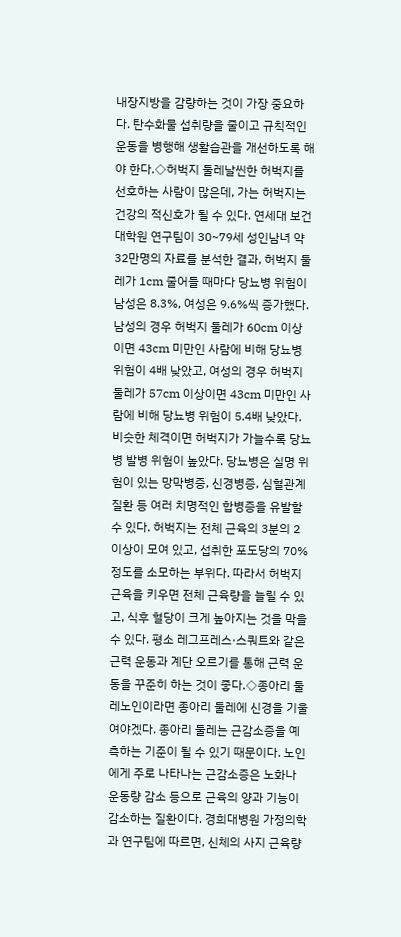내장지방을 감량하는 것이 가장 중요하다. 탄수화물 섭취량을 줄이고 규칙적인 운동을 병행해 생활습관을 개선하도록 해야 한다.◇허벅지 둘레날씬한 허벅지를 선호하는 사람이 많은데, 가는 허벅지는 건강의 적신호가 될 수 있다. 연세대 보건대학원 연구팀이 30~79세 성인남녀 약 32만명의 자료를 분석한 결과, 허벅지 둘레가 1cm 줄어들 때마다 당뇨병 위험이 남성은 8.3%, 여성은 9.6%씩 증가했다. 남성의 경우 허벅지 둘레가 60cm 이상이면 43cm 미만인 사람에 비해 당뇨병 위험이 4배 낮았고, 여성의 경우 허벅지 둘레가 57cm 이상이면 43cm 미만인 사람에 비해 당뇨병 위험이 5.4배 낮았다. 비슷한 체격이면 허벅지가 가늘수록 당뇨병 발병 위험이 높았다. 당뇨병은 실명 위험이 있는 망막병증, 신경병증, 심혈관계 질환 등 여러 치명적인 합병증을 유발할 수 있다. 허벅지는 전체 근육의 3분의 2 이상이 모여 있고, 섭취한 포도당의 70% 정도를 소모하는 부위다. 따라서 허벅지 근육을 키우면 전체 근육량을 늘릴 수 있고, 식후 혈당이 크게 높아지는 것을 막을 수 있다. 평소 레그프레스·스쿼트와 같은 근력 운동과 계단 오르기를 통해 근력 운동을 꾸준히 하는 것이 좋다.◇종아리 둘레노인이라면 종아리 둘레에 신경을 기울여야겠다. 종아리 둘레는 근감소증을 예측하는 기준이 될 수 있기 때문이다. 노인에게 주로 나타나는 근감소증은 노화나 운동량 감소 등으로 근육의 양과 기능이 감소하는 질환이다. 경희대병원 가정의학과 연구팀에 따르면, 신체의 사지 근육량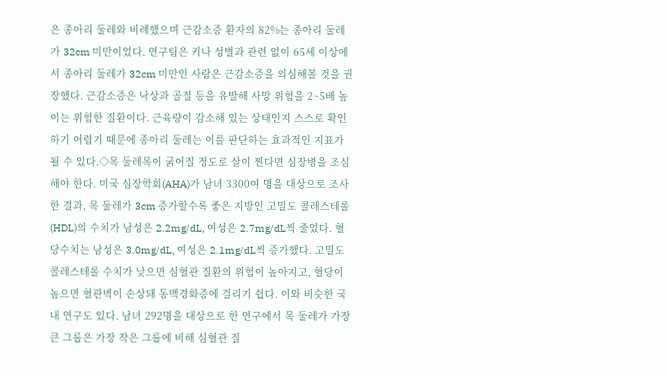은 종아리 둘레와 비례했으며 근감소증 환자의 82%는 종아리 둘레가 32cm 미만이었다. 연구팀은 키나 성별과 관련 없이 65세 이상에서 종아리 둘레가 32cm 미만인 사람은 근감소증을 의심해볼 것을 권장했다. 근감소증은 낙상과 골절 등을 유발해 사망 위험을 2~5배 높이는 위험한 질환이다. 근육량이 감소해 있는 상태인지 스스로 확인하기 어렵기 때문에 종아리 둘레는 이를 판단하는 효과적인 지표가 될 수 있다.◇목 둘레목이 굵어질 정도로 살이 찐다면 심장병을 조심해야 한다. 미국 심장학회(AHA)가 남녀 3300여 명을 대상으로 조사한 결과, 목 둘레가 3cm 증가할수록 좋은 지방인 고밀도 콜레스테롤(HDL)의 수치가 남성은 2.2mg/dL, 여성은 2.7mg/dL씩 줄었다. 혈당수치는 남성은 3.0mg/dL, 여성은 2.1mg/dL씩 증가했다. 고밀도 콜레스테롤 수치가 낮으면 심혈관 질환의 위험이 높아지고, 혈당이 높으면 혈관벽이 손상돼 동맥경화증에 걸리기 쉽다. 이와 비슷한 국내 연구도 있다. 남녀 292명을 대상으로 한 연구에서 목 둘레가 가장 큰 그룹은 가장 작은 그룹에 비해 심혈관 질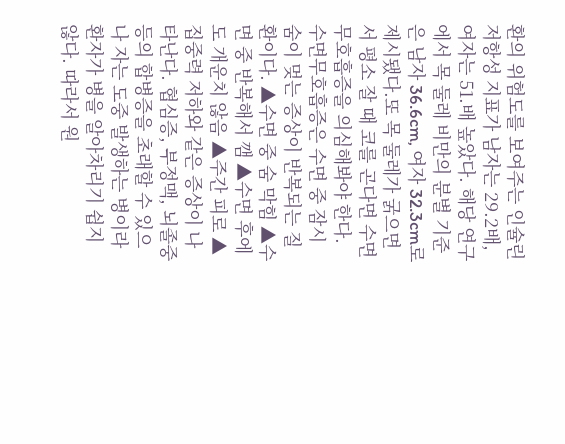환의 위험도를 보여주는 인슐린 저항성 지표가 남자는 29.2배, 여자는 51.배 높았다. 해당 연구에서 목 둘레 비만의 분별 기준은 남자 36.6cm, 여자 32.3cm로 제시됐다.또 목 둘레가 굵으면서 평소 잘 때 코를 곤다면 수면무호흡증을 의심해봐야 한다. 수면무호흡증은 수면 중 잠시 숨이 멎는 증상이 반복되는 질환이다. ▲수면 중 숨 막힘 ▲수면 중 반복해서 깸 ▲수면 후에도 개운치 않음 ▲주간 피로 ▲집중력 저하와 같은 증상이 나타난다. 협심증, 부정맥, 뇌졸중 등의 합병증을 초래할 수 있으나 자는 도중 발생하는 병이라 환자가 병을 알아차리기 쉽지 않다. 따라서 원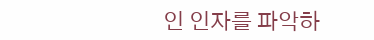인 인자를 파악하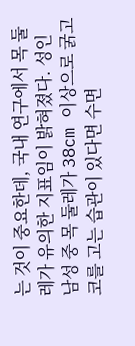는 것이 중요한데, 국내 연구에서 목 둘레가 유의한 지표임이 밝혀졌다. 성인 남성 중 목 둘레가 38cm 이상으로 굵고 코를 고는 습관이 있다면 수면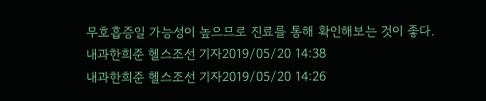무호흡증일 가능성이 높으므로 진료를 통해 확인해보는 것이 좋다.
내과한희준 헬스조선 기자2019/05/20 14:38
내과한희준 헬스조선 기자2019/05/20 14:26